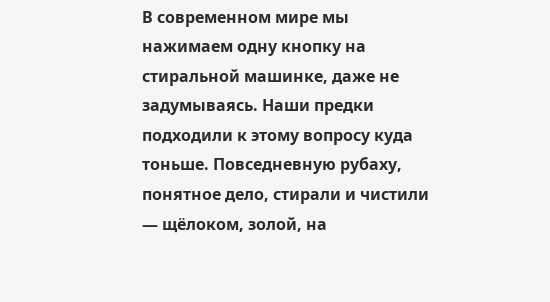В современном мире мы нажимаем одну кнопку на стиральной машинке, даже не задумываясь. Наши предки подходили к этому вопросу куда тоньше. Повседневную рубаху, понятное дело, стирали и чистили — щёлоком, золой, на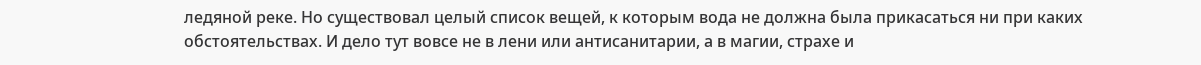ледяной реке. Но существовал целый список вещей, к которым вода не должна была прикасаться ни при каких обстоятельствах. И дело тут вовсе не в лени или антисанитарии, а в магии, страхе и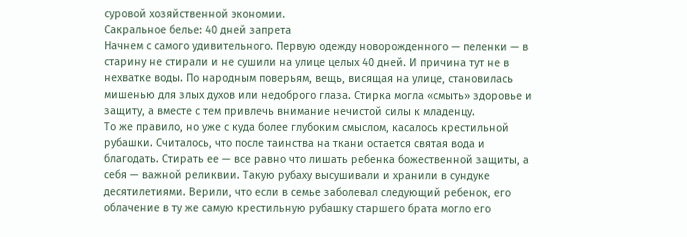суровой хозяйственной экономии.
Сакральное белье: 40 дней запрета
Начнем с самого удивительного. Первую одежду новорожденного — пеленки — в старину не стирали и не сушили на улице целых 40 дней. И причина тут не в нехватке воды. По народным поверьям, вещь, висящая на улице, становилась мишенью для злых духов или недоброго глаза. Стирка могла «смыть» здоровье и защиту, а вместе с тем привлечь внимание нечистой силы к младенцу.
То же правило, но уже с куда более глубоким смыслом, касалось крестильной рубашки. Считалось, что после таинства на ткани остается святая вода и благодать. Стирать ее — все равно что лишать ребенка божественной защиты, а себя — важной реликвии. Такую рубаху высушивали и хранили в сундуке десятилетиями. Верили, что если в семье заболевал следующий ребенок, его облачение в ту же самую крестильную рубашку старшего брата могло его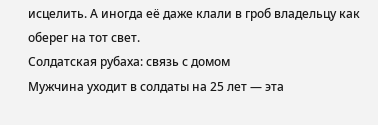исцелить. А иногда её даже клали в гроб владельцу как оберег на тот свет.
Солдатская рубаха: связь с домом
Мужчина уходит в солдаты на 25 лет — эта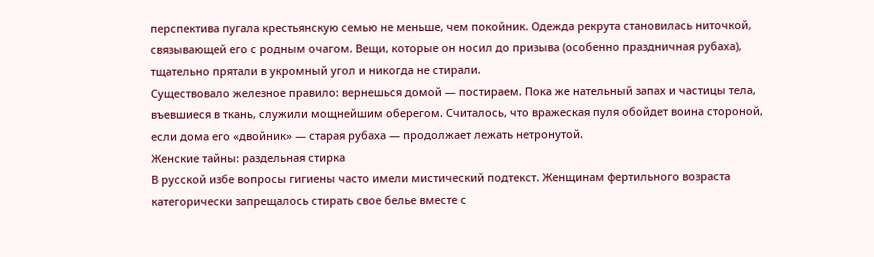перспектива пугала крестьянскую семью не меньше, чем покойник. Одежда рекрута становилась ниточкой, связывающей его с родным очагом. Вещи, которые он носил до призыва (особенно праздничная рубаха), тщательно прятали в укромный угол и никогда не стирали.
Существовало железное правило: вернешься домой — постираем. Пока же нательный запах и частицы тела, въевшиеся в ткань, служили мощнейшим оберегом. Считалось, что вражеская пуля обойдет воина стороной, если дома его «двойник» — старая рубаха — продолжает лежать нетронутой.
Женские тайны: раздельная стирка
В русской избе вопросы гигиены часто имели мистический подтекст. Женщинам фертильного возраста категорически запрещалось стирать свое белье вместе с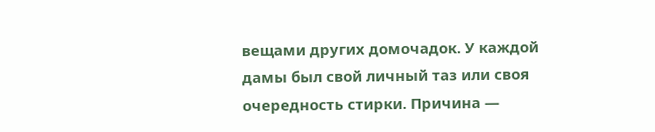вещами других домочадок. У каждой дамы был свой личный таз или своя очередность стирки. Причина —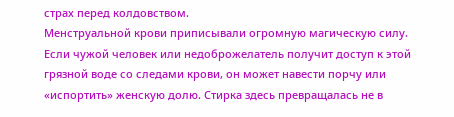страх перед колдовством.
Менструальной крови приписывали огромную магическую силу. Если чужой человек или недоброжелатель получит доступ к этой грязной воде со следами крови, он может навести порчу или «испортить» женскую долю. Стирка здесь превращалась не в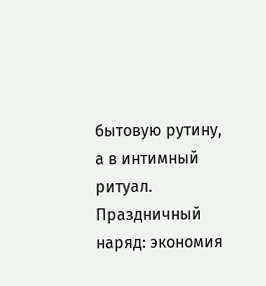бытовую рутину, а в интимный ритуал.
Праздничный наряд: экономия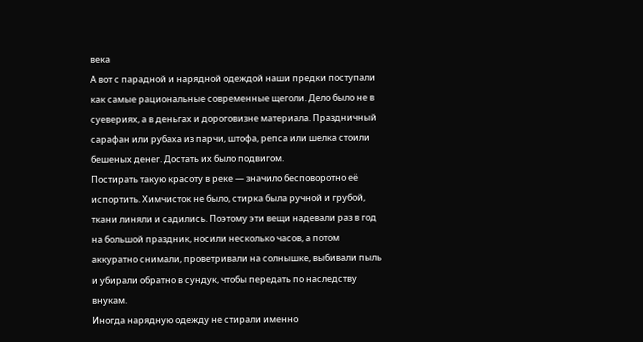века
А вот с парадной и нарядной одеждой наши предки поступали как самые рациональные современные щеголи. Дело было не в суевериях, а в деньгах и дороговизне материала. Праздничный сарафан или рубаха из парчи, штофа, репса или шелка стоили бешеных денег. Достать их было подвигом.
Постирать такую красоту в реке — значило бесповоротно её испортить. Химчисток не было, стирка была ручной и грубой, ткани линяли и садились. Поэтому эти вещи надевали раз в год на большой праздник, носили несколько часов, а потом аккуратно снимали, проветривали на солнышке, выбивали пыль и убирали обратно в сундук, чтобы передать по наследству внукам.
Иногда нарядную одежду не стирали именно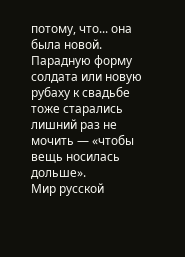потому, что... она была новой. Парадную форму солдата или новую рубаху к свадьбе тоже старались лишний раз не мочить — «чтобы вещь носилась дольше».
Мир русской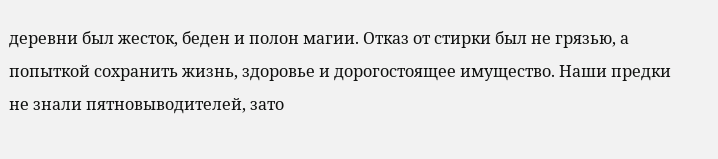деревни был жесток, беден и полон магии. Отказ от стирки был не грязью, а попыткой сохранить жизнь, здоровье и дорогостоящее имущество. Наши предки не знали пятновыводителей, зато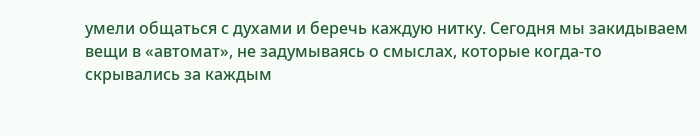умели общаться с духами и беречь каждую нитку. Сегодня мы закидываем вещи в «автомат», не задумываясь о смыслах, которые когда-то скрывались за каждым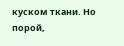куском ткани. Но порой,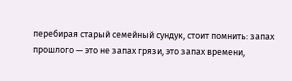перебирая старый семейный сундук, стоит помнить: запах прошлого — это не запах грязи, это запах времени,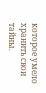которое умело хранить свои тайны.